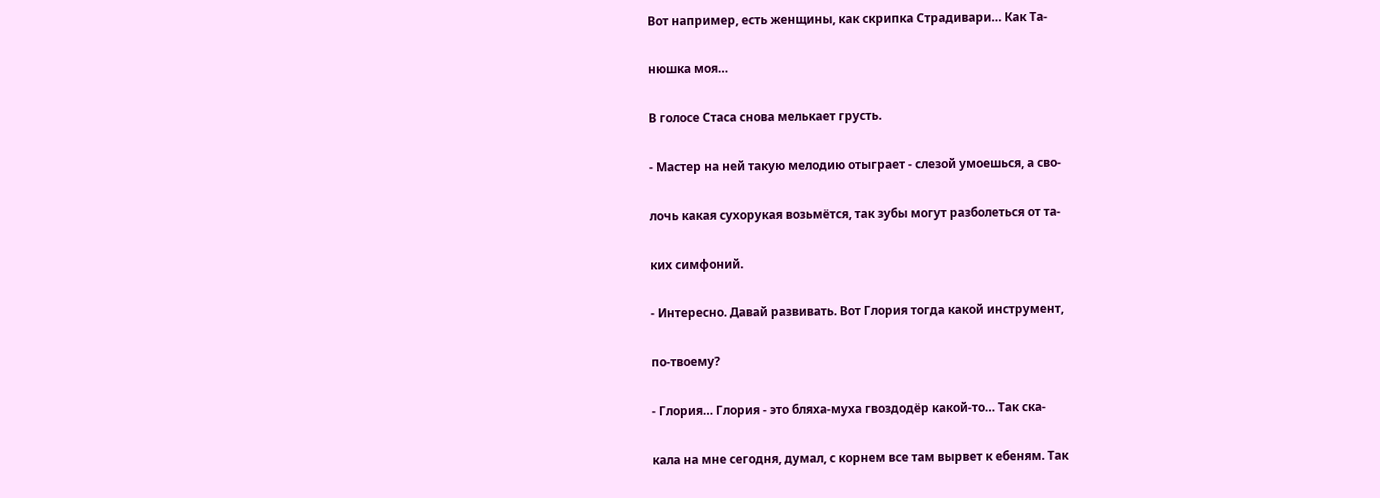Вот например, есть женщины, как скрипка Страдивари… Как Та-

нюшка моя…

В голосе Стаса снова мелькает грусть.

- Мастер на ней такую мелодию отыграет - слезой умоешься, а сво-

лочь какая сухорукая возьмётся, так зубы могут разболеться от та-

ких симфоний.

- Интересно. Давай развивать. Вот Глория тогда какой инструмент,

по-твоему?

- Глория… Глория - это бляха-муха гвоздодёр какой-то… Так ска-

кала на мне сегодня, думал, с корнем все там вырвет к ебеням. Так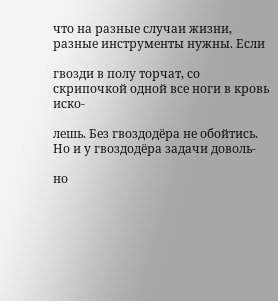что на разные случаи жизни, разные инструменты нужны. Если

гвозди в полу торчат, со скрипочкой одной все ноги в кровь иско-

лешь. Без гвоздодёра не обойтись. Но и у гвоздодёра задачи доволь-

но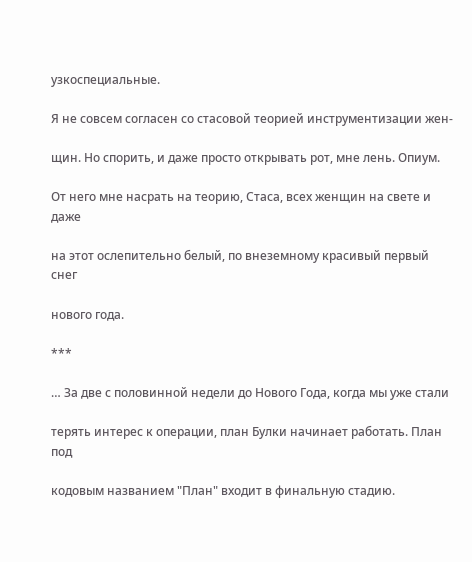узкоспециальные.

Я не совсем согласен со стасовой теорией инструментизации жен-

щин. Но спорить, и даже просто открывать рот, мне лень. Опиум.

От него мне насрать на теорию, Стаса, всех женщин на свете и даже

на этот ослепительно белый, по внеземному красивый первый снег

нового года.

***

… За две с половинной недели до Нового Года, когда мы уже стали

терять интерес к операции, план Булки начинает работать. План под

кодовым названием "План" входит в финальную стадию.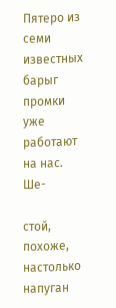Пятеро из семи известных барыг промки уже работают на нас. Ше-

стой, похоже, настолько напуган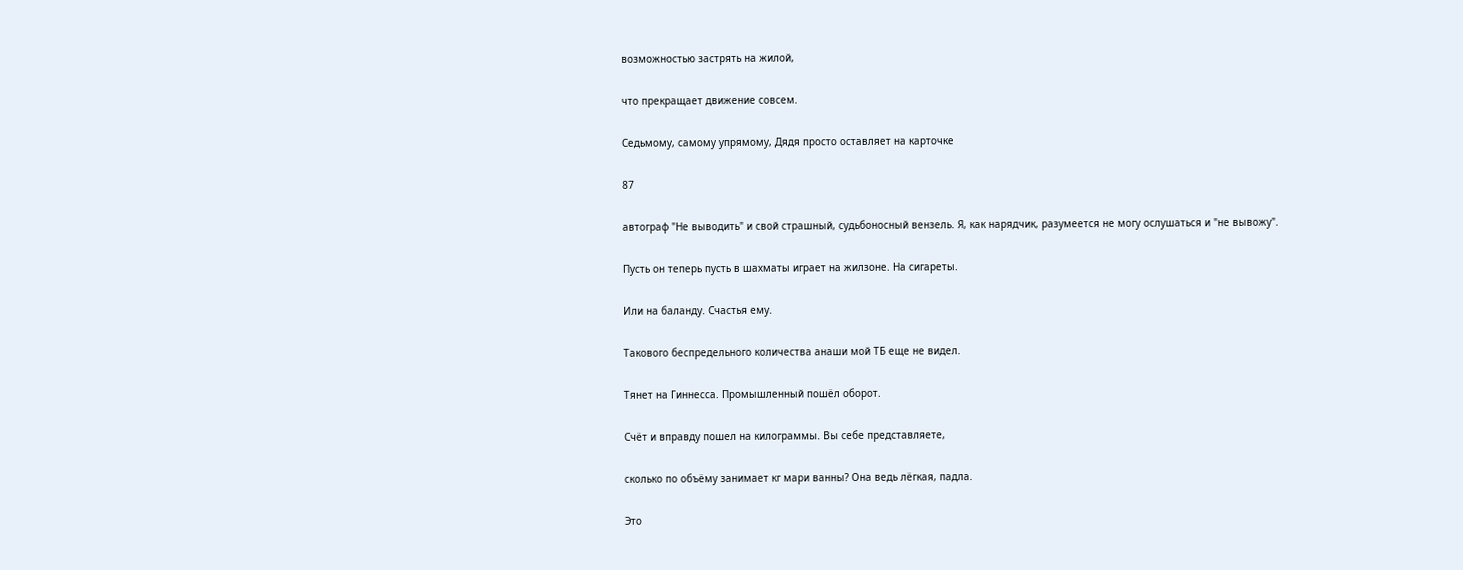возможностью застрять на жилой,

что прекращает движение совсем.

Седьмому, самому упрямому, Дядя просто оставляет на карточке

87

автограф "Не выводить" и свой страшный, судьбоносный вензель. Я, как нарядчик, разумеется не могу ослушаться и "не вывожу".

Пусть он теперь пусть в шахматы играет на жилзоне. На сигареты.

Или на баланду. Счастья ему.

Такового беспредельного количества анаши мой ТБ еще не видел.

Тянет на Гиннесса. Промышленный пошёл оборот.

Счёт и вправду пошел на килограммы. Вы себе представляете,

сколько по объёму занимает кг мари ванны? Она ведь лёгкая, падла.

Это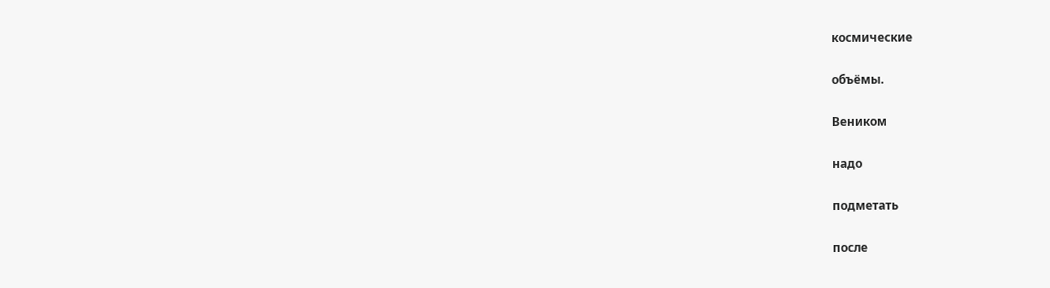космические

объёмы.

Веником

надо

подметать

после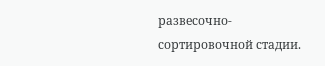развесочно-сортировочной стадии.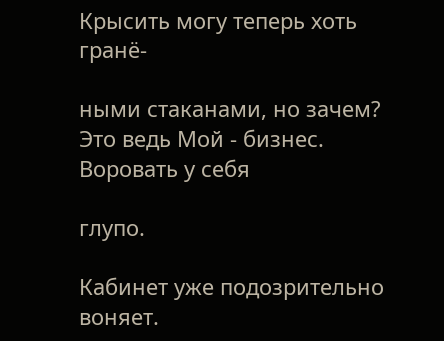Крысить могу теперь хоть гранё-

ными стаканами, но зачем? Это ведь Мой - бизнес. Воровать у себя

глупо.

Кабинет уже подозрительно воняет.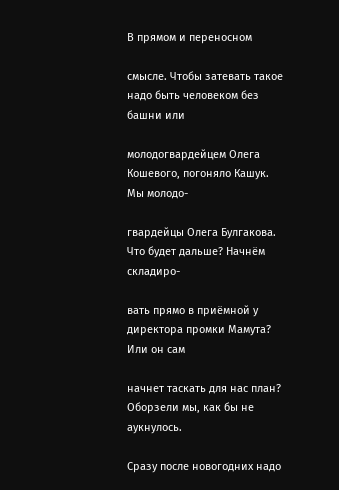В прямом и переносном

смысле. Чтобы затевать такое надо быть человеком без башни или

молодогвардейцем Олега Кошевого, погоняло Кашук. Мы молодо-

гвардейцы Олега Булгакова. Что будет дальше? Начнём складиро-

вать прямо в приёмной у директора промки Мамута? Или он сам

начнет таскать для нас план? Оборзели мы, как бы не аукнулось.

Сразу после новогодних надо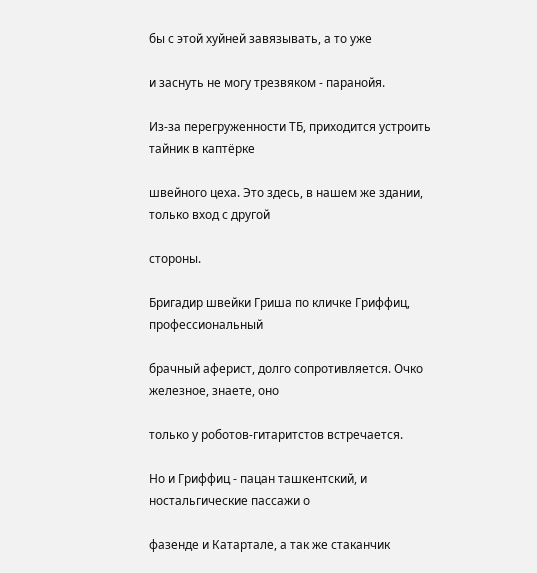бы с этой хуйней завязывать, а то уже

и заснуть не могу трезвяком - паранойя.

Из-за перегруженности ТБ, приходится устроить тайник в каптёрке

швейного цеха. Это здесь, в нашем же здании, только вход с другой

стороны.

Бригадир швейки Гриша по кличке Гриффиц, профессиональный

брачный аферист, долго сопротивляется. Очко железное, знаете, оно

только у роботов-гитаритстов встречается.

Но и Гриффиц - пацан ташкентский, и ностальгические пассажи о

фазенде и Катартале, а так же стаканчик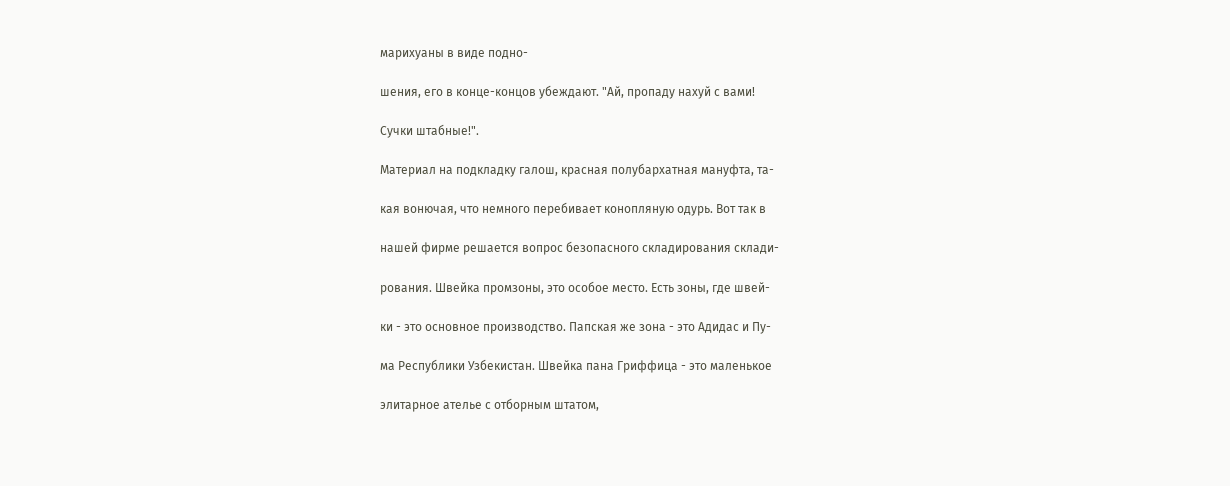марихуаны в виде подно-

шения, его в конце-концов убеждают. "Ай, пропаду нахуй с вами!

Сучки штабные!".

Материал на подкладку галош, красная полубархатная мануфта, та-

кая вонючая, что немного перебивает конопляную одурь. Вот так в

нашей фирме решается вопрос безопасного складирования склади-

рования. Швейка промзоны, это особое место. Есть зоны, где швей-

ки - это основное производство. Папская же зона - это Адидас и Пу-

ма Республики Узбекистан. Швейка пана Гриффица - это маленькое

элитарное ателье с отборным штатом,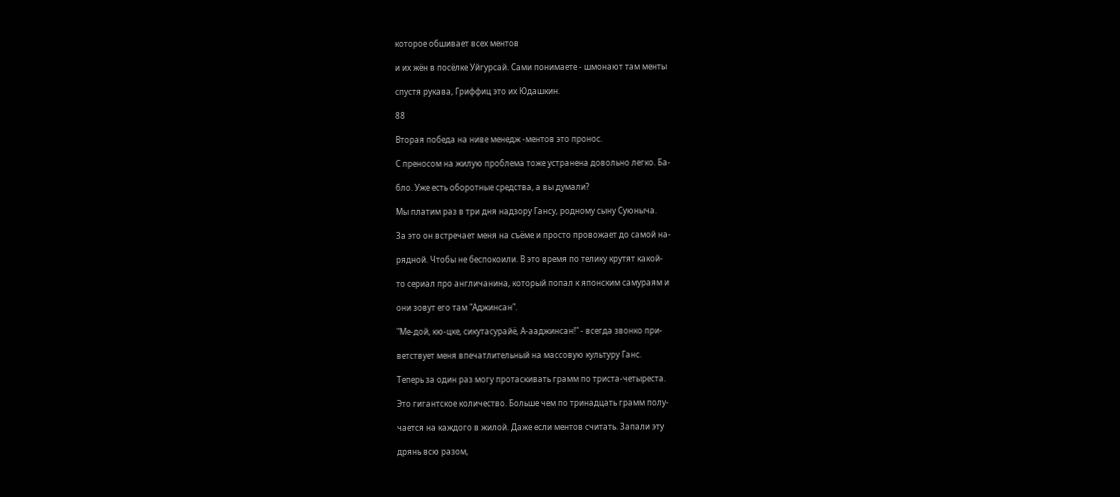которое обшивает всех ментов

и их жён в посёлке Уйгурсай. Сами понимаете - шмонают там менты

спустя рукава, Гриффиц это их Юдашкин.

88

Вторая победа на ниве менедж -ментов это пронос.

С преносом на жилую проблема тоже устранена довольно легко. Ба-

бло. Уже есть оборотные средства, а вы думали?

Мы платим раз в три дня надзору Гансу, родному сыну Суюныча.

За это он встречает меня на съёме и просто провожает до самой на-

рядной. Чтобы не беспокоили. В это время по телику крутят какой-

то сериал про англичанина, который попал к японским самураям и

они зовут его там "Аджинсан".

"Ме-дой, кю-цке, сикутасурайё, А-ааджинсан!" - всегда звонко при-

ветствует меня впечатлительный на массовую культуру Ганс.

Теперь за один раз могу протаскивать грамм по триста-четыреста.

Это гигантское количество. Больше чем по тринадцать грамм полу-

чается на каждого в жилой. Даже если ментов считать. Запали эту

дрянь всю разом,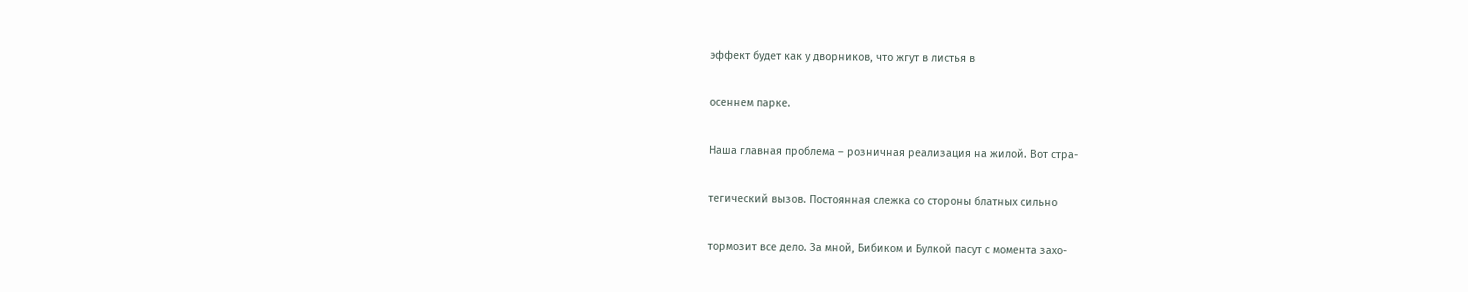эффект будет как у дворников, что жгут в листья в

осеннем парке.

Наша главная проблема – розничная реализация на жилой. Вот стра-

тегический вызов. Постоянная слежка со стороны блатных сильно

тормозит все дело. За мной, Бибиком и Булкой пасут с момента захо-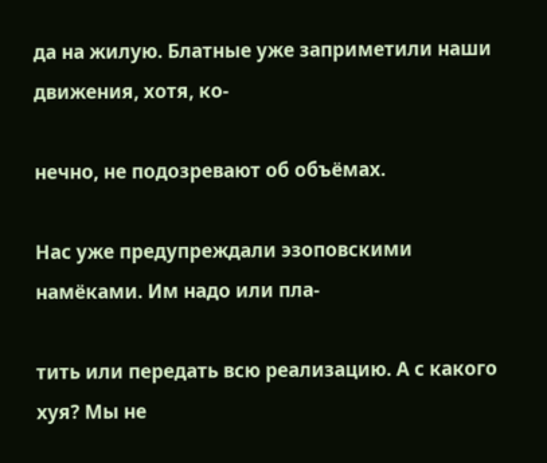да на жилую. Блатные уже заприметили наши движения, хотя, ко-

нечно, не подозревают об объёмах.

Нас уже предупреждали эзоповскими намёками. Им надо или пла-

тить или передать всю реализацию. А с какого хуя? Мы не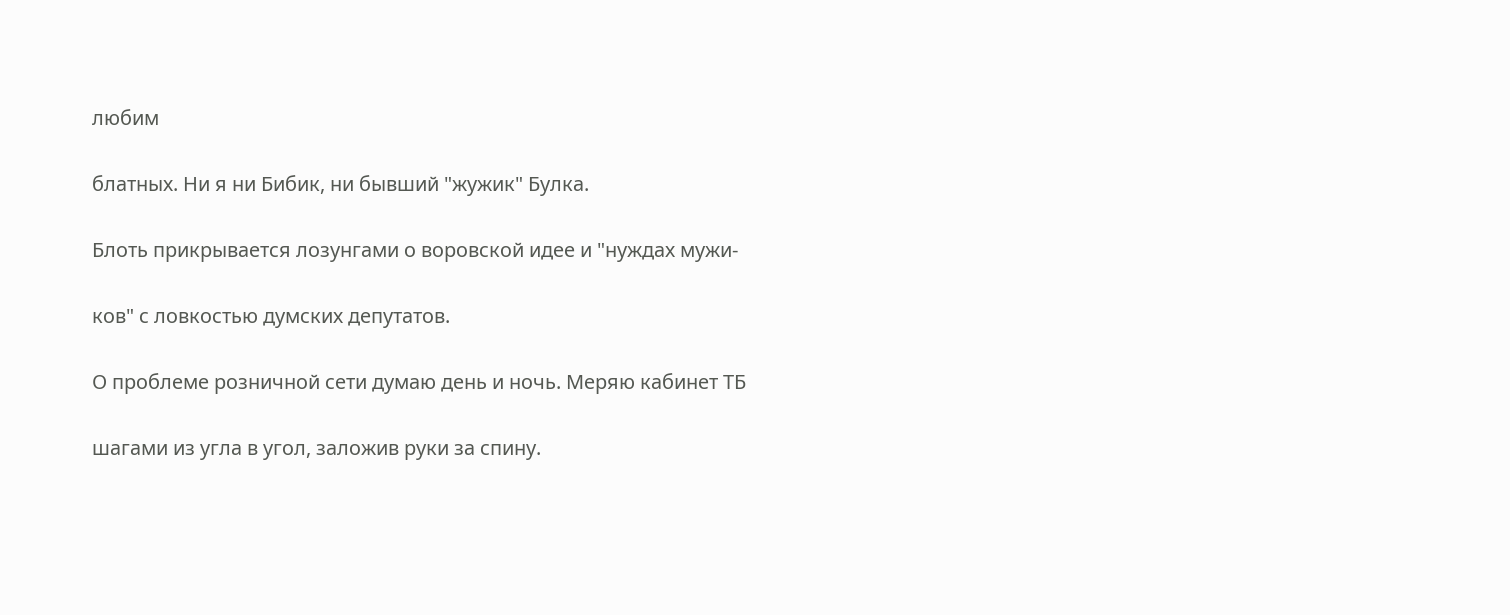любим

блатных. Ни я ни Бибик, ни бывший "жужик" Булка.

Блоть прикрывается лозунгами о воровской идее и "нуждах мужи-

ков" с ловкостью думских депутатов.

О проблеме розничной сети думаю день и ночь. Меряю кабинет ТБ

шагами из угла в угол, заложив руки за спину.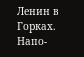Ленин в Горках. Напо-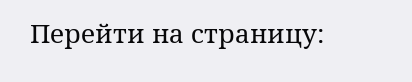Перейти на страницу: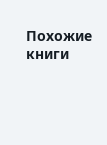Похожие книги